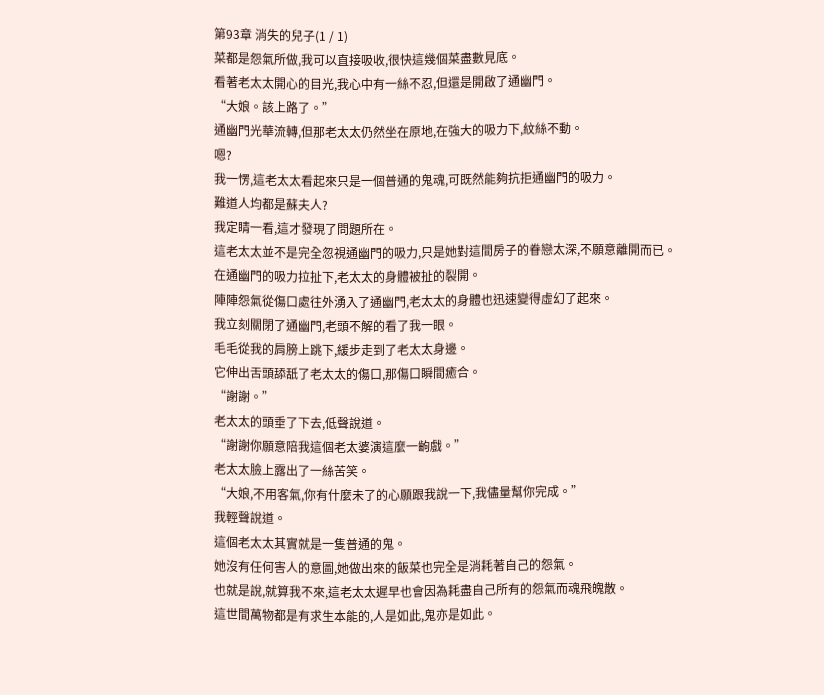第93章 消失的兒子(1 / 1)
菜都是怨氣所做,我可以直接吸收,很快這幾個菜盡數見底。
看著老太太開心的目光,我心中有一絲不忍,但還是開啟了通幽門。
“大娘。該上路了。”
通幽門光華流轉,但那老太太仍然坐在原地,在強大的吸力下,紋絲不動。
嗯?
我一愣,這老太太看起來只是一個普通的鬼魂,可既然能夠抗拒通幽門的吸力。
難道人均都是蘇夫人?
我定睛一看,這才發現了問題所在。
這老太太並不是完全忽視通幽門的吸力,只是她對這間房子的眷戀太深,不願意離開而已。
在通幽門的吸力拉扯下,老太太的身體被扯的裂開。
陣陣怨氣從傷口處往外湧入了通幽門,老太太的身體也迅速變得虛幻了起來。
我立刻關閉了通幽門,老頭不解的看了我一眼。
毛毛從我的肩膀上跳下,緩步走到了老太太身邊。
它伸出舌頭舔舐了老太太的傷口,那傷口瞬間癒合。
“謝謝。”
老太太的頭垂了下去,低聲說道。
“謝謝你願意陪我這個老太婆演這麼一齣戲。”
老太太臉上露出了一絲苦笑。
“大娘,不用客氣,你有什麼未了的心願跟我說一下,我儘量幫你完成。”
我輕聲說道。
這個老太太其實就是一隻普通的鬼。
她沒有任何害人的意圖,她做出來的飯菜也完全是消耗著自己的怨氣。
也就是說,就算我不來,這老太太遲早也會因為耗盡自己所有的怨氣而魂飛魄散。
這世間萬物都是有求生本能的,人是如此,鬼亦是如此。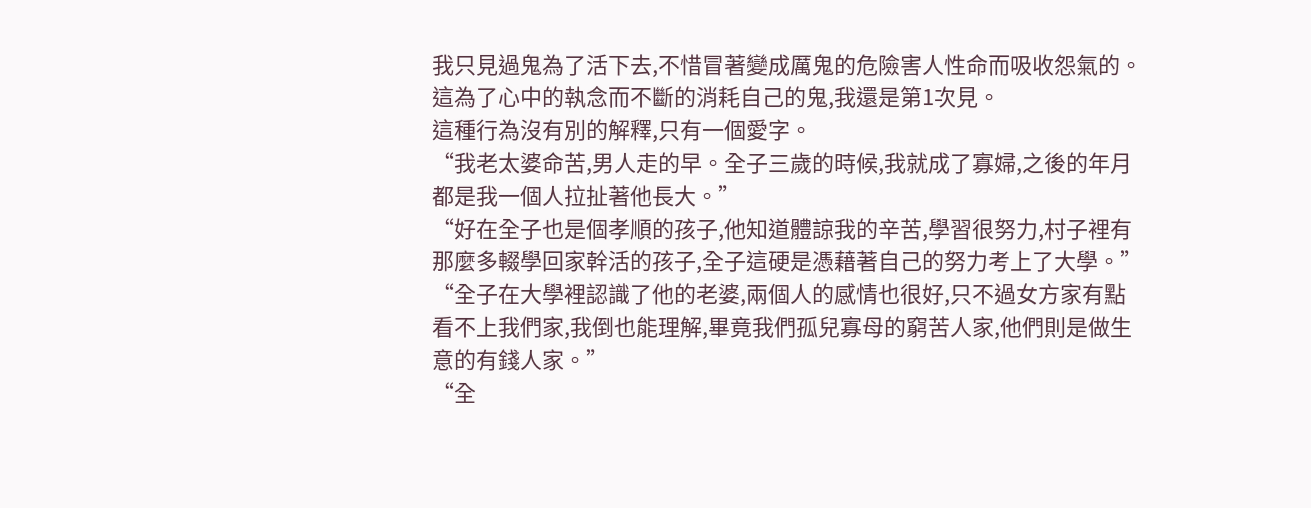我只見過鬼為了活下去,不惜冒著變成厲鬼的危險害人性命而吸收怨氣的。
這為了心中的執念而不斷的消耗自己的鬼,我還是第1次見。
這種行為沒有別的解釋,只有一個愛字。
“我老太婆命苦,男人走的早。全子三歲的時候,我就成了寡婦,之後的年月都是我一個人拉扯著他長大。”
“好在全子也是個孝順的孩子,他知道體諒我的辛苦,學習很努力,村子裡有那麼多輟學回家幹活的孩子,全子這硬是憑藉著自己的努力考上了大學。”
“全子在大學裡認識了他的老婆,兩個人的感情也很好,只不過女方家有點看不上我們家,我倒也能理解,畢竟我們孤兒寡母的窮苦人家,他們則是做生意的有錢人家。”
“全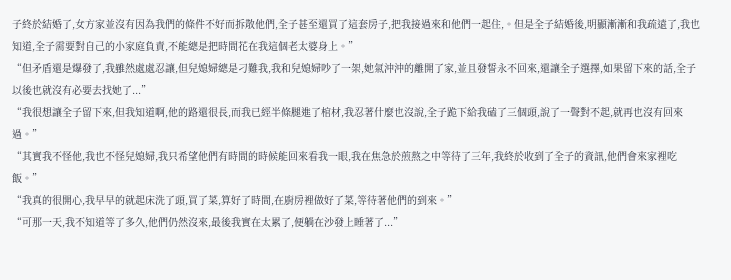子終於結婚了,女方家並沒有因為我們的條件不好而拆散他們,全子甚至還買了這套房子,把我接過來和他們一起住,。但是全子結婚後,明顯漸漸和我疏遠了,我也知道,全子需要對自己的小家庭負責,不能總是把時間花在我這個老太婆身上。”
“但矛盾還是爆發了,我雖然處處忍讓,但兒媳婦總是刁難我,我和兒媳婦吵了一架,她氣沖沖的離開了家,並且發誓永不回來,還讓全子選擇,如果留下來的話,全子以後也就沒有必要去找她了...”
“我很想讓全子留下來,但我知道啊,他的路還很長,而我已經半條腿進了棺材,我忍著什麼也沒說,全子跪下給我磕了三個頭,說了一聲對不起,就再也沒有回來過。”
“其實我不怪他,我也不怪兒媳婦,我只希望他們有時間的時候能回來看我一眼,我在焦急於煎熬之中等待了三年,我終於收到了全子的資訊,他們會來家裡吃飯。”
“我真的很開心,我早早的就起床洗了頭,買了菜,算好了時間,在廚房裡做好了菜,等待著他們的到來。”
“可那一天,我不知道等了多久,他們仍然沒來,最後我實在太累了,便躺在沙發上睡著了...”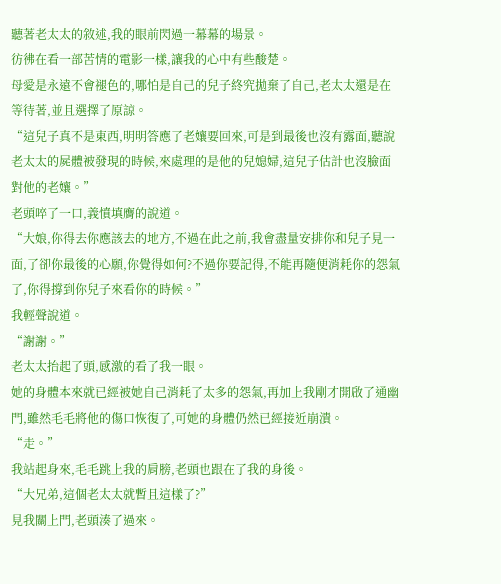聽著老太太的敘述,我的眼前閃過一幕幕的場景。
彷彿在看一部苦情的電影一樣,讓我的心中有些酸楚。
母愛是永遠不會褪色的,哪怕是自己的兒子終究拋棄了自己,老太太還是在等待著,並且選擇了原諒。
“這兒子真不是東西,明明答應了老孃要回來,可是到最後也沒有露面,聽說老太太的屍體被發現的時候,來處理的是他的兒媳婦,這兒子估計也沒臉面對他的老孃。”
老頭啐了一口,義憤填膺的說道。
“大娘,你得去你應該去的地方,不過在此之前,我會盡量安排你和兒子見一面,了卻你最後的心願,你覺得如何?不過你要記得,不能再隨便消耗你的怨氣了,你得撐到你兒子來看你的時候。”
我輕聲說道。
“謝謝。”
老太太抬起了頭,感激的看了我一眼。
她的身體本來就已經被她自己消耗了太多的怨氣,再加上我剛才開啟了通幽門,雖然毛毛將他的傷口恢復了,可她的身體仍然已經接近崩潰。
“走。”
我站起身來,毛毛跳上我的肩膀,老頭也跟在了我的身後。
“大兄弟,這個老太太就暫且這樣了?”
見我關上門,老頭湊了過來。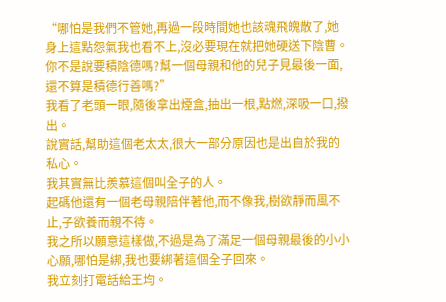“哪怕是我們不管她,再過一段時間她也該魂飛魄散了,她身上這點怨氣我也看不上,沒必要現在就把她硬送下陰曹。你不是說要積陰德嗎?幫一個母親和他的兒子見最後一面,還不算是積德行善嗎?”
我看了老頭一眼,隨後拿出煙盒,抽出一根,點燃,深吸一口,撥出。
說實話,幫助這個老太太,很大一部分原因也是出自於我的私心。
我其實無比羨慕這個叫全子的人。
起碼他還有一個老母親陪伴著他,而不像我,樹欲靜而風不止,子欲養而親不待。
我之所以願意這樣做,不過是為了滿足一個母親最後的小小心願,哪怕是綁,我也要綁著這個全子回來。
我立刻打電話給王均。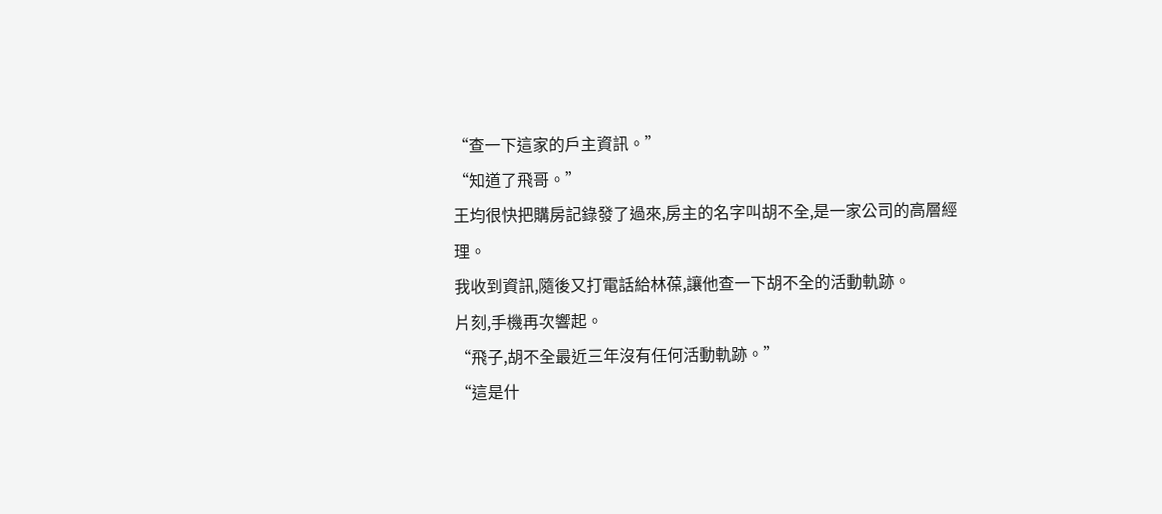“查一下這家的戶主資訊。”
“知道了飛哥。”
王均很快把購房記錄發了過來,房主的名字叫胡不全,是一家公司的高層經理。
我收到資訊,隨後又打電話給林葆,讓他查一下胡不全的活動軌跡。
片刻,手機再次響起。
“飛子,胡不全最近三年沒有任何活動軌跡。”
“這是什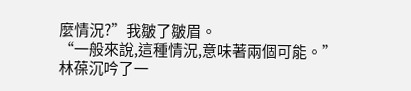麼情況?”我皺了皺眉。
“一般來說,這種情況,意味著兩個可能。”
林葆沉吟了一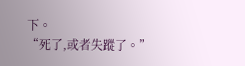下。
“死了,或者失蹤了。”